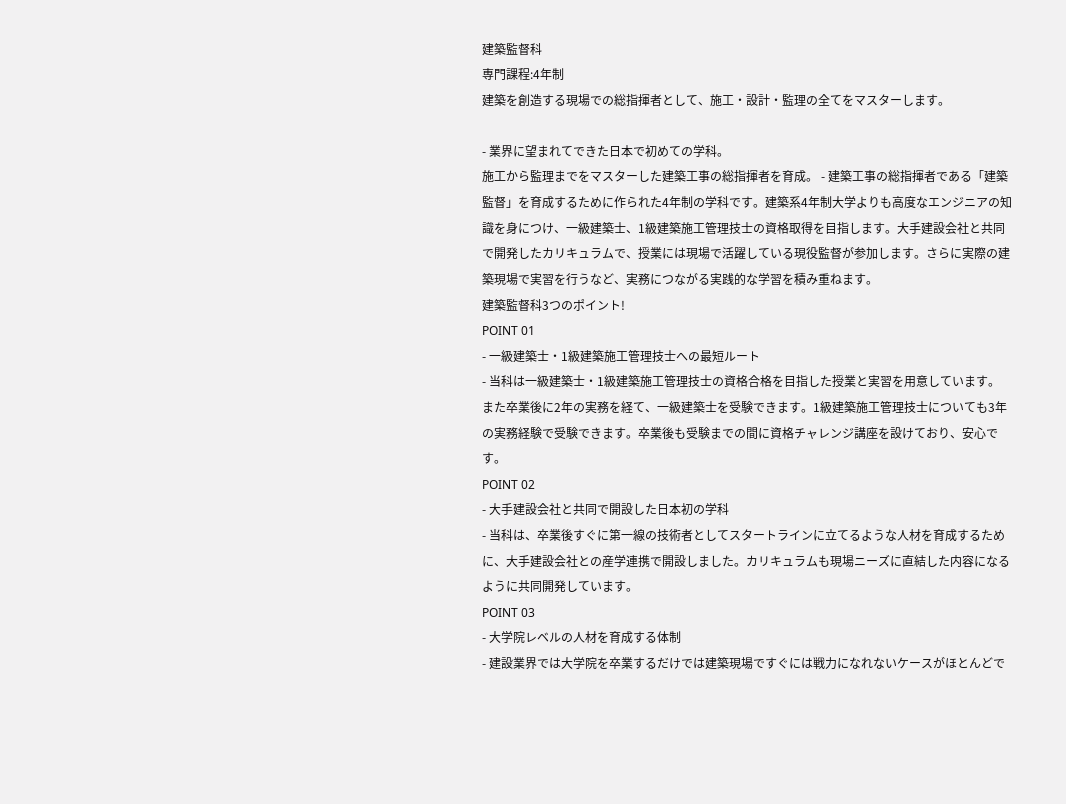建築監督科
専門課程:4年制
建築を創造する現場での総指揮者として、施工・設計・監理の全てをマスターします。

- 業界に望まれてできた日本で初めての学科。
施工から監理までをマスターした建築工事の総指揮者を育成。 - 建築工事の総指揮者である「建築監督」を育成するために作られた4年制の学科です。建築系4年制大学よりも高度なエンジニアの知識を身につけ、一級建築士、1級建築施工管理技士の資格取得を目指します。大手建設会社と共同で開発したカリキュラムで、授業には現場で活躍している現役監督が参加します。さらに実際の建築現場で実習を行うなど、実務につながる実践的な学習を積み重ねます。
建築監督科3つのポイント!
POINT 01
- 一級建築士・1級建築施工管理技士への最短ルート
- 当科は一級建築士・1級建築施工管理技士の資格合格を目指した授業と実習を用意しています。
また卒業後に2年の実務を経て、一級建築士を受験できます。1級建築施工管理技士についても3年の実務経験で受験できます。卒業後も受験までの間に資格チャレンジ講座を設けており、安心です。
POINT 02
- 大手建設会社と共同で開設した日本初の学科
- 当科は、卒業後すぐに第一線の技術者としてスタートラインに立てるような人材を育成するために、大手建設会社との産学連携で開設しました。カリキュラムも現場ニーズに直結した内容になるように共同開発しています。
POINT 03
- 大学院レベルの人材を育成する体制
- 建設業界では大学院を卒業するだけでは建築現場ですぐには戦力になれないケースがほとんどで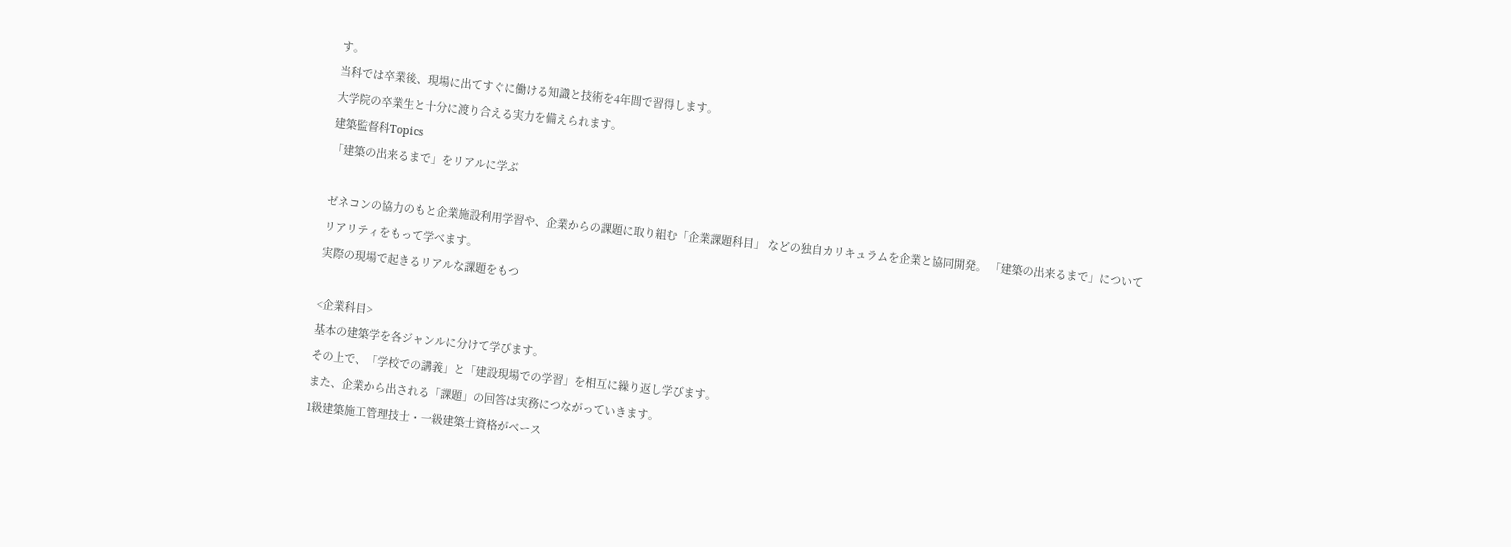す。
当科では卒業後、現場に出てすぐに働ける知識と技術を4年間で習得します。
大学院の卒業生と十分に渡り合える実力を備えられます。
建築監督科Topics
「建築の出来るまで」をリアルに学ぶ

ゼネコンの協力のもと企業施設利用学習や、企業からの課題に取り組む「企業課題科目」 などの独自カリキュラムを企業と協同開発。 「建築の出来るまで」についてリアリティをもって学べます。
実際の現場で起きるリアルな課題をもつ

<企業科目>
基本の建築学を各ジャンルに分けて学びます。
その上で、「学校での講義」と「建設現場での学習」を相互に繰り返し学びます。
また、企業から出される「課題」の回答は実務につながっていきます。
1級建築施工管理技士・一級建築士資格がベース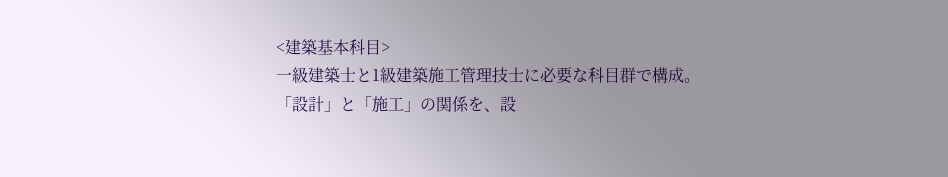<建築基本科目>
一級建築士と1級建築施工管理技士に必要な科目群で構成。
「設計」と「施工」の関係を、設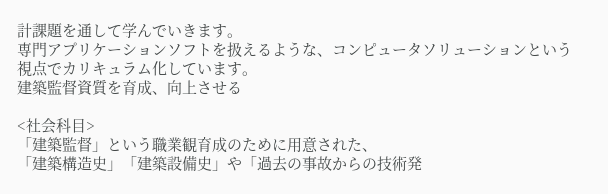計課題を通して学んでいきます。
専門アプリケーションソフトを扱えるような、コンピュータソリューションという視点でカリキュラム化しています。
建築監督資質を育成、向上させる

<社会科目>
「建築監督」という職業観育成のために用意された、
「建築構造史」「建築設備史」や「過去の事故からの技術発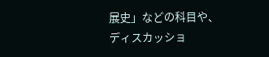展史」などの科目や、
ディスカッショ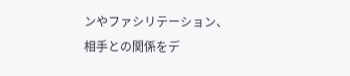ンやファシリテーション、相手との関係をデ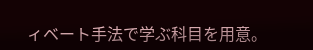ィベート手法で学ぶ科目を用意。